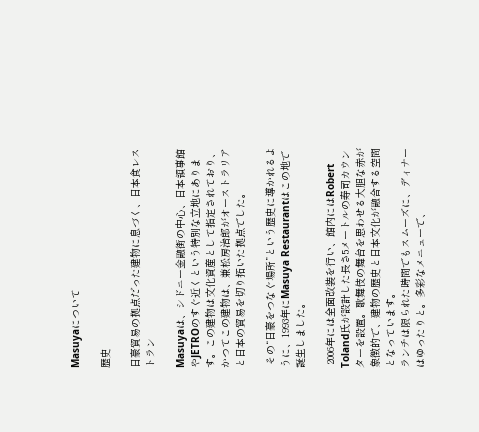Masuyaについて

歴史

日豪貿易の拠点だった建物に息づく、日本食レストラン

Masuyaは、シドニー金融街の中心、日本領事館やJETROのすぐ近くという特別な立地にあります。この建物は文化資産として指定されており、かつてこの建物は、兼松房治郎がオーストラリアと日本の貿易を切り拓いた拠点でした。

 その“日豪をつなぐ場所”という歴史に導かれるように、1993年にMasuya Restaurantはこの地で誕生しました。

 2006年には全面改装を行い、館内にはRobert Toland氏が設計した長さ5メートルの寿司カウンターを設置。歌舞伎の舞台を思わせる大胆な赤が象徴的で、建物の歴史と日本文化が融合する空間となっています。
ランチは限られた時間でもスムーズに、ディナーはゆったりと。多彩なメニューで、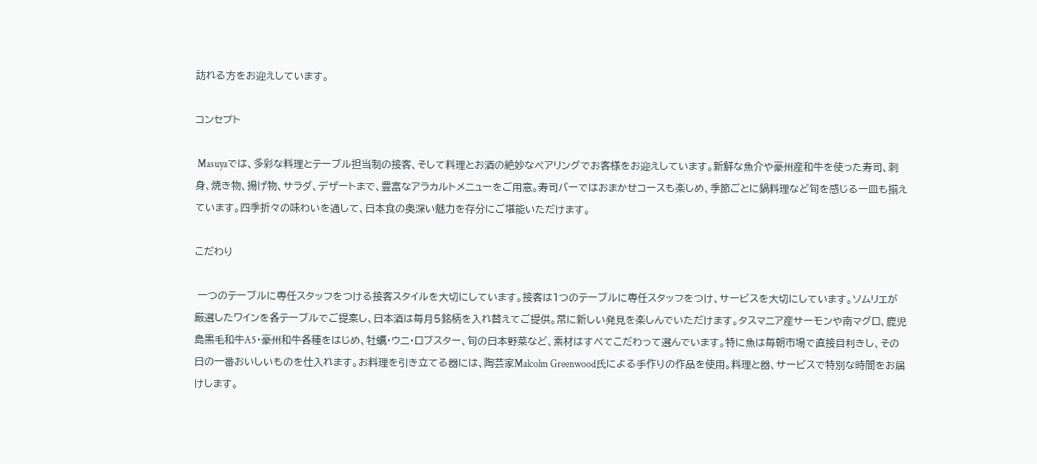訪れる方をお迎えしています。

コンセプト

 Masuyaでは、多彩な料理とテーブル担当制の接客、そして料理とお酒の絶妙なペアリングでお客様をお迎えしています。新鮮な魚介や豪州産和牛を使った寿司、刺身、焼き物、揚げ物、サラダ、デザートまで、豊富なアラカルトメニューをご用意。寿司バーではおまかせコースも楽しめ、季節ごとに鍋料理など旬を感じる一皿も揃えています。四季折々の味わいを通して、日本食の奥深い魅力を存分にご堪能いただけます。

こだわり

 一つのテーブルに専任スタッフをつける接客スタイルを大切にしています。接客は1つのテーブルに専任スタッフをつけ、サービスを大切にしています。ソムリエが厳選したワインを各テーブルでご提案し、日本酒は毎月5銘柄を入れ替えてご提供。常に新しい発見を楽しんでいただけます。タスマニア産サーモンや南マグロ、鹿児島黒毛和牛A5・豪州和牛各種をはじめ、牡蠣・ウニ・ロブスター、旬の日本野菜など、素材はすべてこだわって選んでいます。特に魚は毎朝市場で直接目利きし、その日の一番おいしいものを仕入れます。お料理を引き立てる器には、陶芸家Malcolm Greenwood氏による手作りの作品を使用。料理と器、サービスで特別な時間をお届けします。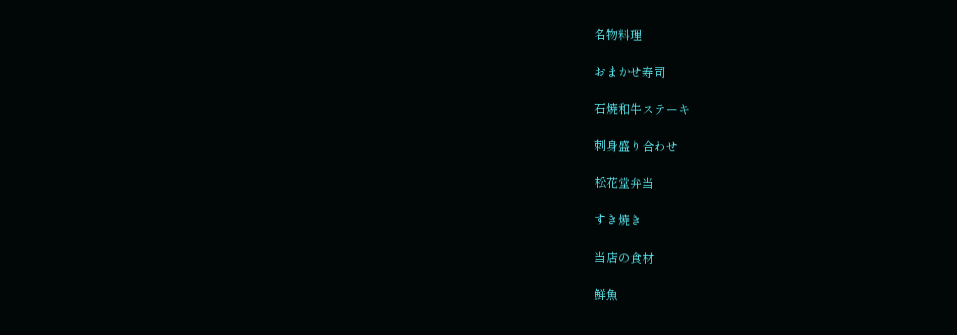名物料理

おまかせ寿司

石焼和牛ステーキ

刺身盛り合わせ

松花堂弁当

すき焼き

当店の食材

鮮魚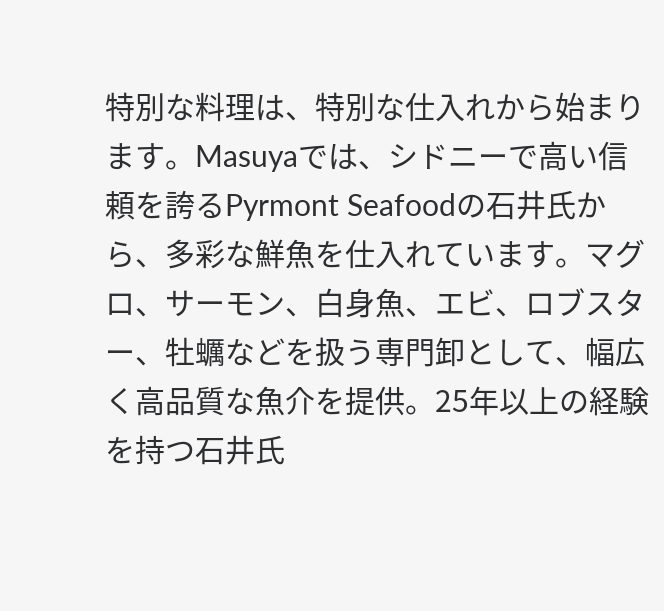特別な料理は、特別な仕入れから始まります。Masuyaでは、シドニーで高い信頼を誇るPyrmont Seafoodの石井氏から、多彩な鮮魚を仕入れています。マグロ、サーモン、白身魚、エビ、ロブスター、牡蠣などを扱う専門卸として、幅広く高品質な魚介を提供。25年以上の経験を持つ石井氏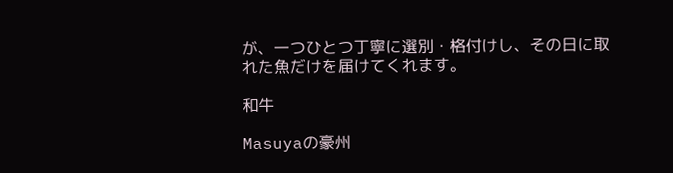が、一つひとつ丁寧に選別・格付けし、その日に取れた魚だけを届けてくれます。

和牛

Masuyaの豪州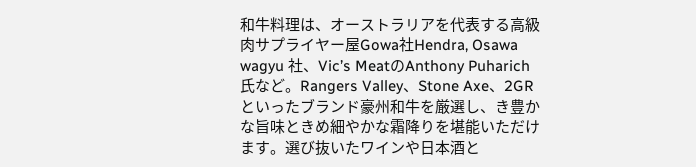和牛料理は、オーストラリアを代表する高級肉サプライヤー屋Gowa社Hendra, Osawa wagyu 社、Vic’s MeatのAnthony Puharich 氏など。Rangers Valley、Stone Axe、2GRといったブランド豪州和牛を厳選し、き豊かな旨味ときめ細やかな霜降りを堪能いただけます。選び抜いたワインや日本酒と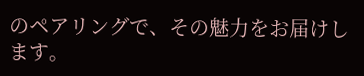のペアリングで、その魅力をお届けします。